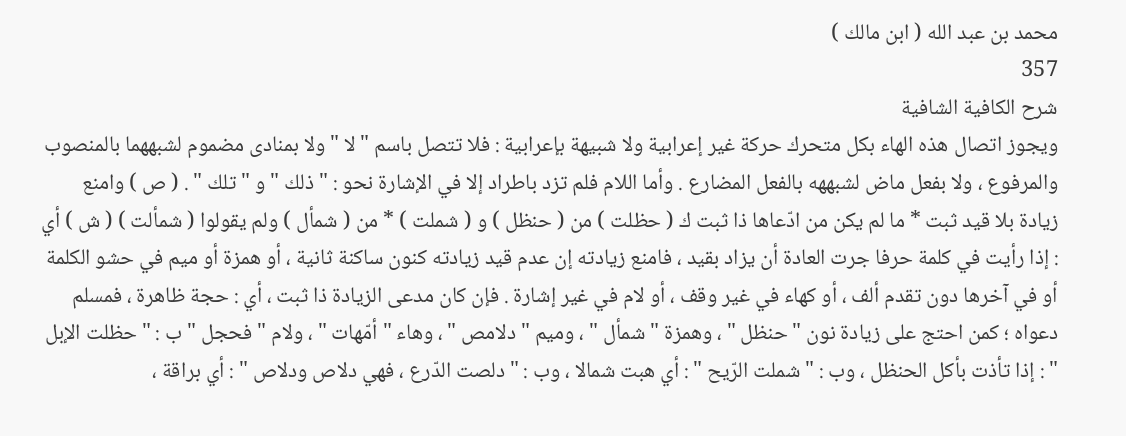محمد بن عبد الله ( ابن مالك )
357
شرح الكافية الشافية
ويجوز اتصال هذه الهاء بكل متحرك حركة غير إعرابية ولا شبيهة بإعرابية : فلا تتصل باسم " لا " ولا بمنادى مضموم لشبههما بالمنصوب والمرفوع ، ولا بفعل ماض لشبههه بالفعل المضارع . وأما اللام فلم تزد باطراد إلا في الإشارة نحو : " ذلك " و " تلك " . ( ص ) وامنع زيادة بلا قيد ثبت * ما لم يكن من ادّعاها ذا ثبت ك ( حظلت ) من ( حنظل ) و ( شملت ) * من ( شمأل ) ولم يقولوا ( شمألت ) ( ش ) أي : إذا رأيت في كلمة حرفا جرت العادة أن يزاد بقيد ، فامنع زيادته إن عدم قيد زيادته كنون ساكنة ثانية ، أو همزة أو ميم في حشو الكلمة أو في آخرها دون تقدم ألف ، أو كهاء في غير وقف ، أو لام في غير إشارة . فإن كان مدعى الزيادة ذا ثبت ، أي : حجة ظاهرة ، فمسلم دعواه ؛ كمن احتج على زيادة نون " حنظل " ، وهمزة " شمأل " ، وميم " دلامص " ، وهاء " أمّهات " ، ولام " فحجل " ب : " حظلت الإبل " : إذا تأذت بأكل الحنظل ، وب : " شملت الرّيح " : أي هبت شمالا ، وب : " دلصت الدّرع ، فهي دلاص ودلاص " : أي براقة ،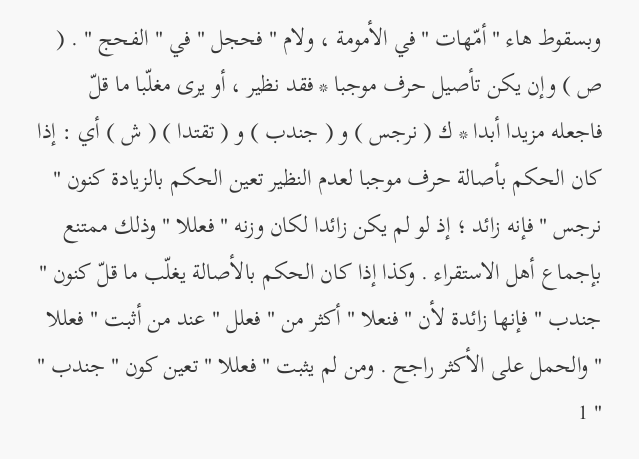وبسقوط هاء " أمّهات " في الأمومة ، ولام " فحجل " في " الفحج " . ( ص ) وإن يكن تأصيل حرف موجبا * فقد نظير ، أو يرى مغلّبا ما قلّ فاجعله مزيدا أبدا * ك ( نرجس ) و ( جندب ) و ( تقتدا ) ( ش ) أي : إذا كان الحكم بأصالة حرف موجبا لعدم النظير تعين الحكم بالزيادة كنون " نرجس " فإنه زائد ؛ إذ لو لم يكن زائدا لكان وزنه " فعللا " وذلك ممتنع بإجماع أهل الاستقراء . وكذا إذا كان الحكم بالأصالة يغلّب ما قلّ كنون " جندب " فإنها زائدة لأن " فنعلا " أكثر من " فعلل " عند من أثبت " فعللا " والحمل على الأكثر راجح . ومن لم يثبت " فعللا " تعين كون " جندب " " 1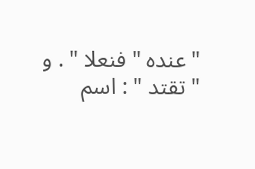" عنده " فنعلا " . و " تقتد " : اسم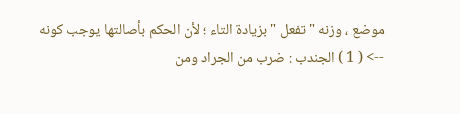موضع ، وزنه " تفعل " بزيادة التاء ؛ لأن الحكم بأصالتها يوجب كونه
--> ( 1 ) الجندب : ضرب من الجراد ومن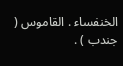الخنفساء . القاموس ( جندب ) .